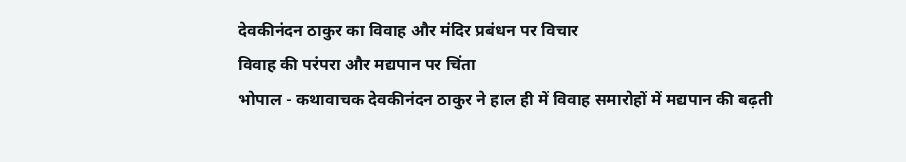देवकीनंदन ठाकुर का विवाह और मंदिर प्रबंधन पर विचार
विवाह की परंपरा और मद्यपान पर चिंता
भोपाल - कथावाचक देवकीनंदन ठाकुर ने हाल ही में विवाह समारोहों में मद्यपान की बढ़ती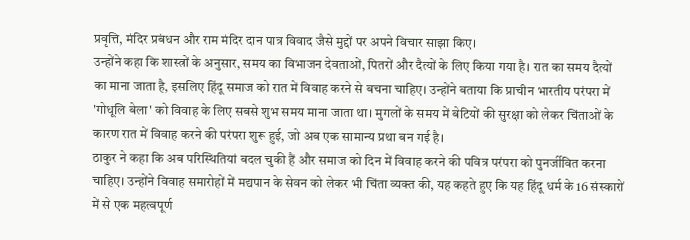प्रवृत्ति, मंदिर प्रबंधन और राम मंदिर दान पात्र विवाद जैसे मुद्दों पर अपने विचार साझा किए।
उन्होंने कहा कि शास्त्रों के अनुसार, समय का विभाजन देवताओं, पितरों और दैत्यों के लिए किया गया है। रात का समय दैत्यों का माना जाता है, इसलिए हिंदू समाज को रात में विवाह करने से बचना चाहिए। उन्होंने बताया कि प्राचीन भारतीय परंपरा में 'गोधूलि बेला' को विवाह के लिए सबसे शुभ समय माना जाता था। मुगलों के समय में बेटियों की सुरक्षा को लेकर चिंताओं के कारण रात में विवाह करने की परंपरा शुरू हुई, जो अब एक सामान्य प्रथा बन गई है।
ठाकुर ने कहा कि अब परिस्थितियां बदल चुकी हैं और समाज को दिन में विवाह करने की पवित्र परंपरा को पुनर्जीवित करना चाहिए। उन्होंने विवाह समारोहों में मद्यपान के सेवन को लेकर भी चिंता व्यक्त की, यह कहते हुए कि यह हिंदू धर्म के 16 संस्कारों में से एक महत्वपूर्ण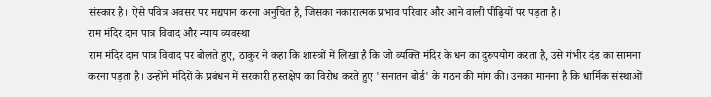संस्कार है। ऐसे पवित्र अवसर पर मद्यपान करना अनुचित है, जिसका नकारात्मक प्रभाव परिवार और आने वाली पीढ़ियों पर पड़ता है।
राम मंदिर दान पात्र विवाद और न्याय व्यवस्था
राम मंदिर दान पात्र विवाद पर बोलते हुए, ठाकुर ने कहा कि शास्त्रों में लिखा है कि जो व्यक्ति मंदिर के धन का दुरुपयोग करता है, उसे गंभीर दंड का सामना करना पड़ता है। उन्होंने मंदिरों के प्रबंधन में सरकारी हस्तक्षेप का विरोध करते हुए 'सनातन बोर्ड' के गठन की मांग की। उनका मानना है कि धार्मिक संस्थाओं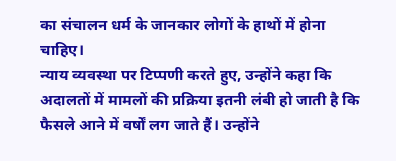का संचालन धर्म के जानकार लोगों के हाथों में होना चाहिए।
न्याय व्यवस्था पर टिप्पणी करते हुए, उन्होंने कहा कि अदालतों में मामलों की प्रक्रिया इतनी लंबी हो जाती है कि फैसले आने में वर्षों लग जाते हैं। उन्होंने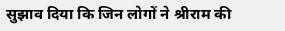सुझाव दिया कि जिन लोगों ने श्रीराम की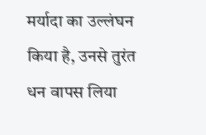मर्यादा का उल्लंघन किया है, उनसे तुरंत धन वापस लिया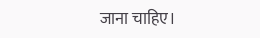जाना चाहिए।